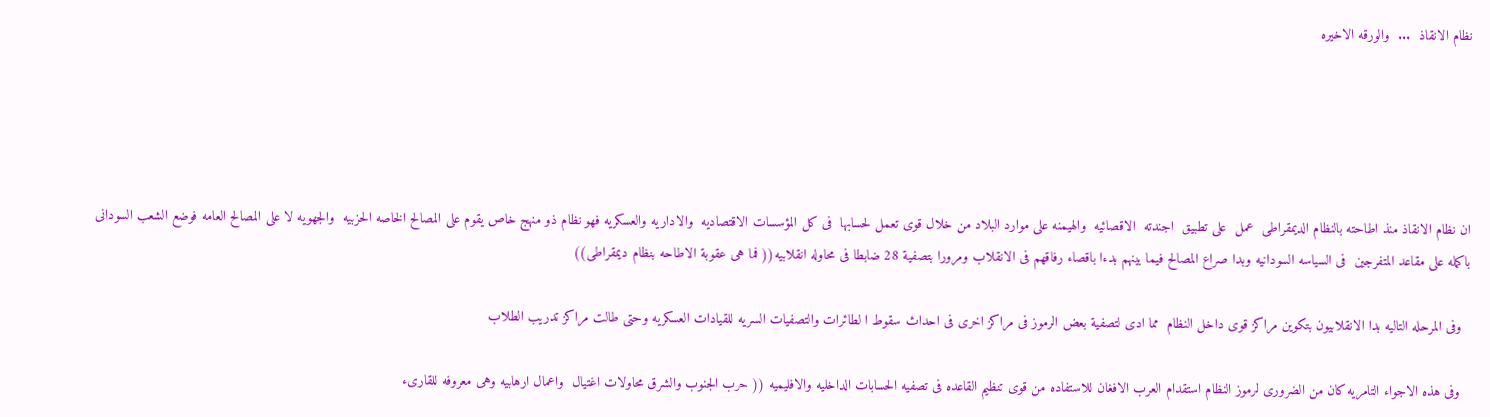نظام الانقاذ  ...  والورقه الاخيره





ان نظام الانقاذ منذ اطاحته بالنظام الديمقراطى  عمل  على تطبيق  اجندته  الاقصائيه  والهيمنه على موارد البلاد من خلال قوى تعمل لحسابها  فى كل المؤسسات الاقتصاديه  والاداريه والعسكريه فهو نظام ذو منهج خاص يقوم على المصالح الخاصه الحزبيه  والجهويه لا على المصالح العامه فوضع الشعب السودانى باكمله على مقاعد المتفرجين  فى السياسه السودانيه وبدا صراع المصالح فيما بينهم بدءا باقصاء رفاقهم فى الانقلاب ومرورا بتصفية 28 ضابطا فى محاوله انقلابيه(( فما هى عقوبة الاطاحه بنظام ديمقراطى))

  وفى المرحله التاليه بدا الانقلابيون بتكوين مراكز قوى داخل النظام  مما ادى لتصفية بعض الرموز فى مراكز اخرى فى احداث سقوط ا لطائرات والتصفيات السريه للقيادات العسكريه وحتى طالت مراكز تدريب الطلاب

  وفى هذه الاجواء التامريه كان من الضرورى لرموز النظام استقدام العرب الافغان للاستفاده من قوى تنظيم القاعده فى تصفيه الحسابات الداخليه والافليميه (( حرب الجنوب والشرق محاولات اغتيال  واعمال ارهابيه وهى معروفه للقارىء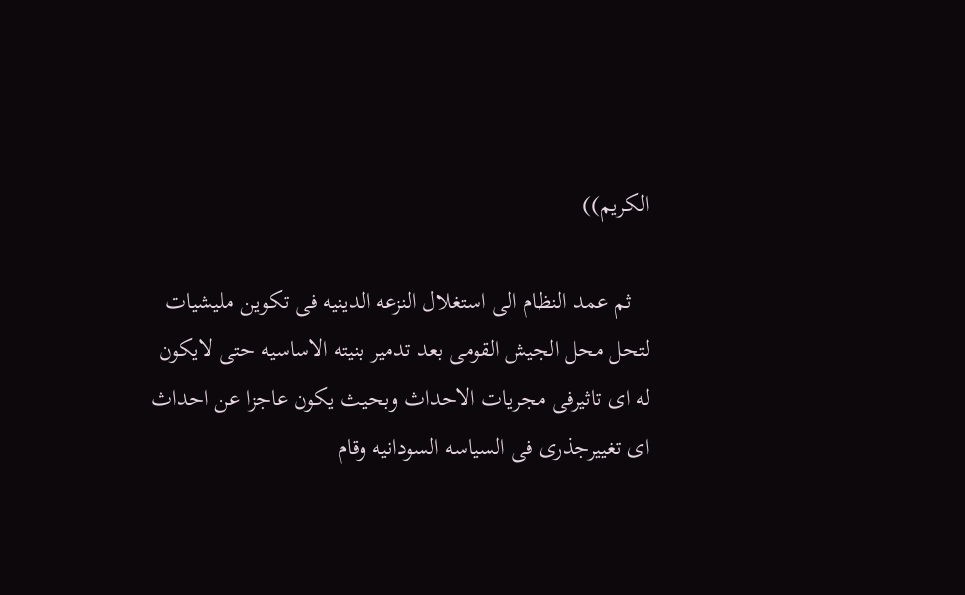الكريم))

   ثم عمد النظام الى استغلال النزعه الدينيه فى تكوين مليشيات لتحل محل الجيش القومى بعد تدمير بنيته الاساسيه حتى لايكون له اى تاثيرفى مجريات الاحداث وبحيث يكون عاجزا عن احداث اى تغييرجذرى فى السياسه السودانيه وقام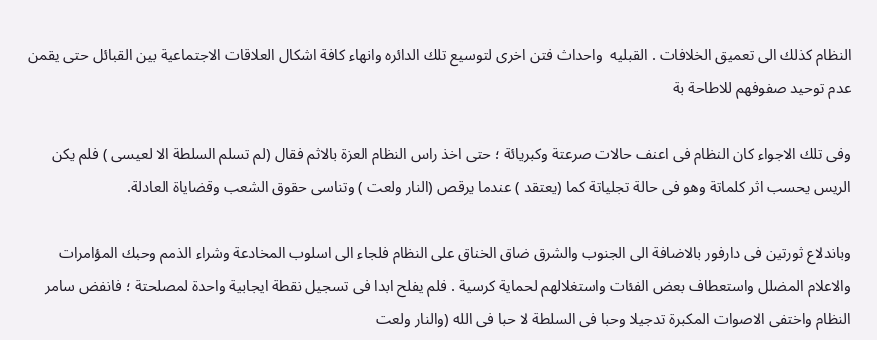النظام كذلك الى تعميق الخلافات . القبليه  واحداث فتن اخرى لتوسيع تلك الدائره وانهاء كافة اشكال العلاقات الاجتماعية بين القبائل حتى يقمن عدم توحيد صفوفهم للاطاحة بة

وفى تلك الاجواء كان النظام فى اعنف حالات صرعتة وكبريائة ؛ حتى اخذ راس النظام العزة بالاثم فقال (لم تسلم السلطة الا لعيسى ) فلم يكن الريس يحسب اثر كلماتة وهو فى حالة تجلياتة كما (يعتقد ) عندما يرقص (النار ولعت ) وتناسى حقوق الشعب وقضاياة العادلة.

وباندلاع ثورتين فى دارفور بالاضافة الى الجنوب والشرق ضاق الخناق على النظام فلجاء الى اسلوب المخادعة وشراء الذمم وحبك المؤامرات والاعلام المضلل واستعطاف بعض الفئات واستغلالهم لحماية كرسية . فلم يفلح ابدا فى تسجيل نقطة ايجابية واحدة لمصلحتة ؛ فانفض سامر النظام واختفى الاصوات المكبرة تدجيلا وحبا فى السلطة لا حبا فى الله (والنار ولعت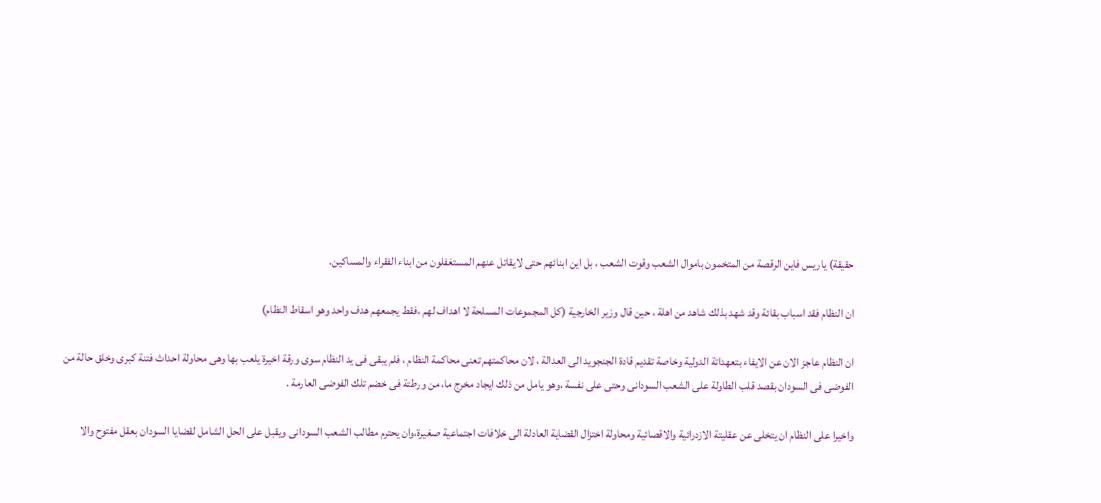حقيقة) ياريس فاين الرقصة من المتخمون باموال الشعب وقوت الشعب ، بل اين ابنائهم حتى لايقاتل عنهم المستغفلون من ابناء الفقراء والمساكين.

ان النظام فقد اسباب بقائة وقد شهد بذلك شاهد من اهلة ، حين قال وزير الخارجية (كل المجموعات المسلحة لا اهداف لهم ،فقط يجمعهم هدف واحد وهو اسقاط النظام)

ان النظام عاجز الان عن الايفاء بتعهداتة الدولية وخاصة تقديم قادة الجنجويد الى العدالة ، لان محاكمتهم تعنى محاكمة النظام ، فلم يبقى فى يد النظام سوى ورقة اخيرة يلعب بها وهى محاولة احداث فتنة كبرى وخلق حالة من الفوضى فى السودان بقصد قلب الطاولة على الشعب السودانى وحتى على نفسة ،وهو يامل من ذلك ايجاد مخرج ما، من ورطتة فى خضم تلك الفوضى العارمة .

واخيرا على النظام ان يتخلى عن عقليتة الازدرائية والاقصائية ومحاولة اختزال القضاية العادلة الى خلافات اجتماعية صغيرة،وان يحترم مطالب الشعب السودانى ويقبل على الحل الشامل لقضايا السودان بعقل مفتوح والا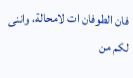فان الطوفان ات لامحالة، واننى لكم من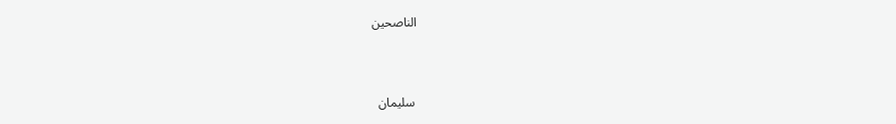الناصحين



 سليمان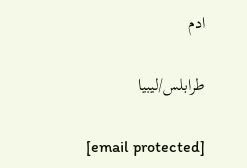ادم

طرابلس/ليبيا

[email protected]